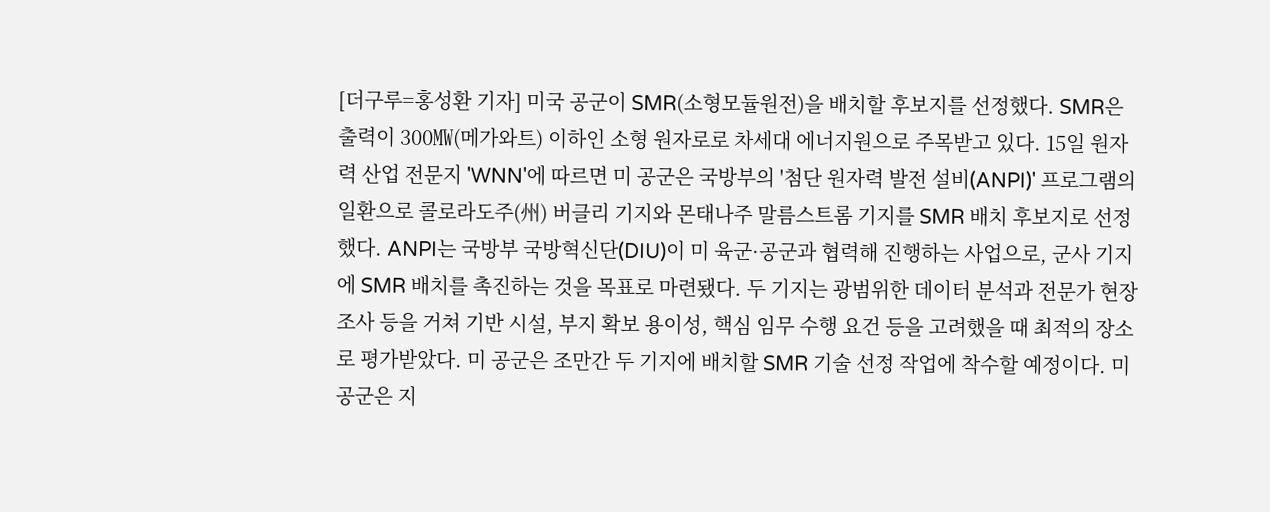[더구루=홍성환 기자] 미국 공군이 SMR(소형모듈원전)을 배치할 후보지를 선정했다. SMR은 출력이 300㎿(메가와트) 이하인 소형 원자로로 차세대 에너지원으로 주목받고 있다. 15일 원자력 산업 전문지 'WNN'에 따르면 미 공군은 국방부의 '첨단 원자력 발전 설비(ANPI)' 프로그램의 일환으로 콜로라도주(州) 버클리 기지와 몬태나주 말름스트롬 기지를 SMR 배치 후보지로 선정했다. ANPI는 국방부 국방혁신단(DIU)이 미 육군·공군과 협력해 진행하는 사업으로, 군사 기지에 SMR 배치를 촉진하는 것을 목표로 마련됐다. 두 기지는 광범위한 데이터 분석과 전문가 현장 조사 등을 거쳐 기반 시설, 부지 확보 용이성, 핵심 임무 수행 요건 등을 고려했을 때 최적의 장소로 평가받았다. 미 공군은 조만간 두 기지에 배치할 SMR 기술 선정 작업에 착수할 예정이다. 미 공군은 지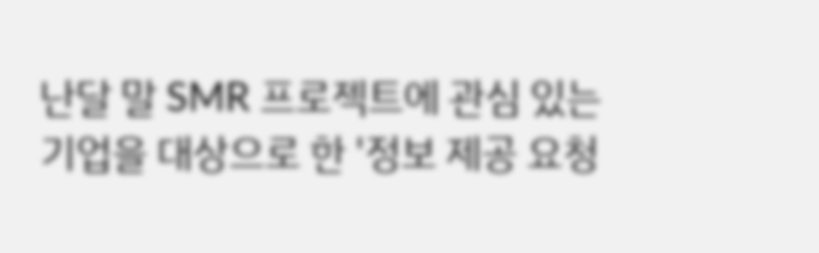난달 말 SMR 프로젝트에 관심 있는 기업을 대상으로 한 '정보 제공 요청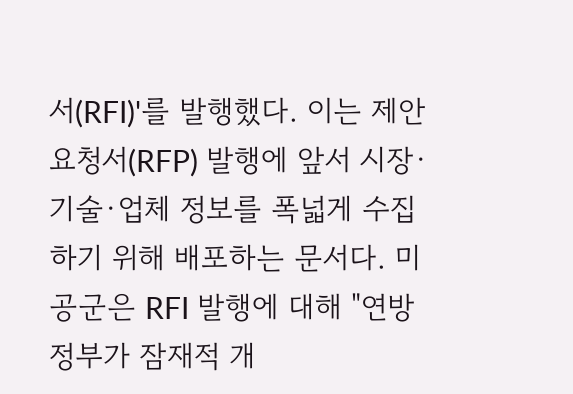서(RFI)'를 발행했다. 이는 제안요청서(RFP) 발행에 앞서 시장·기술·업체 정보를 폭넓게 수집하기 위해 배포하는 문서다. 미 공군은 RFI 발행에 대해 "연방 정부가 잠재적 개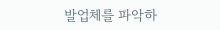발업체를 파악하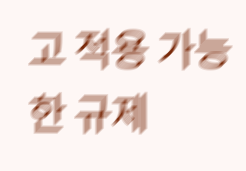고 적용 가능한 규제